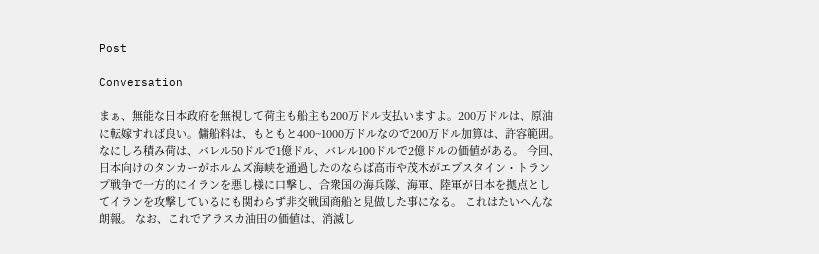Post

Conversation

まぁ、無能な日本政府を無視して荷主も船主も200万ドル支払いますよ。200万ドルは、原油に転嫁すれば良い。傭船料は、もともと400~1000万ドルなので200万ドル加算は、許容範囲。 なにしろ積み荷は、バレル50ドルで1億ドル、バレル100ドルで2億ドルの価値がある。 今回、日本向けのタンカーがホルムズ海峡を通過したのならば高市や茂木がエプスタイン・トランプ戦争で一方的にイランを悪し様に口撃し、合衆国の海兵隊、海軍、陸軍が日本を拠点としてイランを攻撃しているにも関わらず非交戦国商船と見做した事になる。 これはたいへんな朗報。 なお、これでアラスカ油田の価値は、消滅し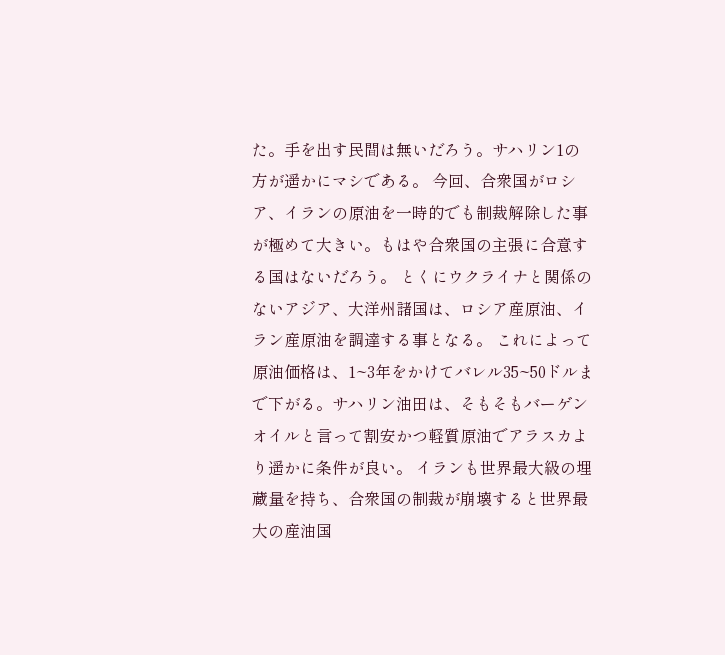た。手を出す民間は無いだろう。サハリン1の方が遥かにマシである。 今回、合衆国がロシア、イランの原油を一時的でも制裁解除した事が極めて大きい。もはや合衆国の主張に合意する国はないだろう。 とくにウクライナと関係のないアジア、大洋州諸国は、ロシア産原油、イラン産原油を調達する事となる。 これによって原油価格は、1~3年をかけてバレル35~50ドルまで下がる。サハリン油田は、そもそもバーゲンオイルと言って割安かつ軽質原油でアラスカより遥かに条件が良い。 イランも世界最大級の埋蔵量を持ち、合衆国の制裁が崩壊すると世界最大の産油国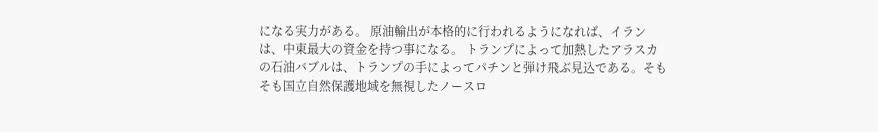になる実力がある。 原油輸出が本格的に行われるようになれば、イランは、中東最大の資金を持つ事になる。 トランプによって加熱したアラスカの石油バブルは、トランプの手によってパチンと弾け飛ぶ見込である。そもそも国立自然保護地域を無視したノースロ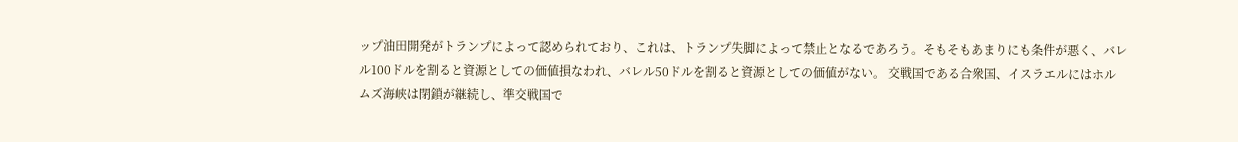ップ油田開発がトランプによって認められており、これは、トランプ失脚によって禁止となるであろう。そもそもあまりにも条件が悪く、バレル100ドルを割ると資源としての価値損なわれ、バレル50ドルを割ると資源としての価値がない。 交戦国である合衆国、イスラエルにはホルムズ海峡は閉鎖が継続し、準交戦国で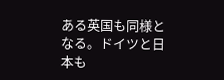ある英国も同様となる。ドイツと日本も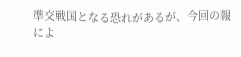準交戦国となる恐れがあるが、今回の報によ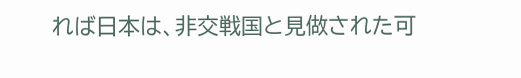れば日本は、非交戦国と見做された可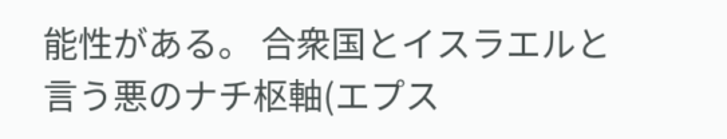能性がある。 合衆国とイスラエルと言う悪のナチ枢軸(エプス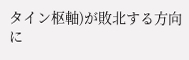タイン枢軸)が敗北する方向に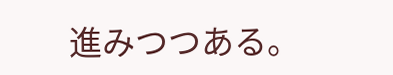進みつつある。